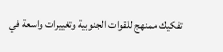تفكيك ممنهج للقوات الجنوبية وتغييرات واسعة في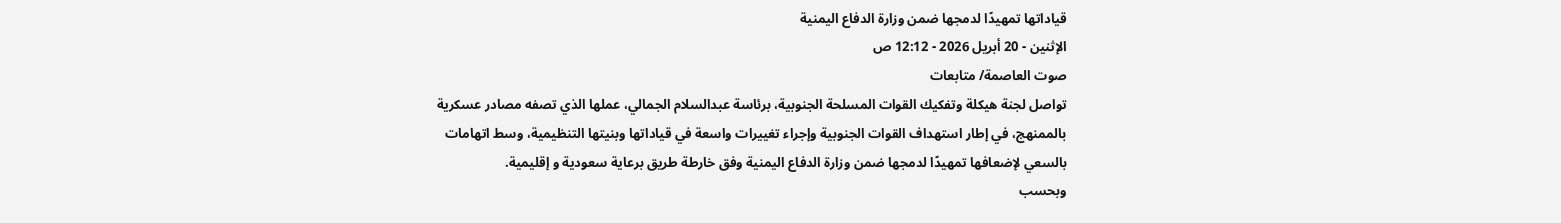قياداتها تمهيدًا لدمجها ضمن وزارة الدفاع اليمنية
الإثنين - 20 أبريل 2026 - 12:12 ص
صوت العاصمة/ متابعات
تواصل لجنة هيكلة وتفكيك القوات المسلحة الجنوبية، برئاسة عبدالسلام الجمالي، عملها الذي تصفه مصادر عسكرية بالممنهج، في إطار استهداف القوات الجنوبية وإجراء تغييرات واسعة في قياداتها وبنيتها التنظيمية، وسط اتهامات بالسعي لإضعافها تمهيدًا لدمجها ضمن وزارة الدفاع اليمنية وفق خارطة طريق برعاية سعودية و إقليمية.
وبحسب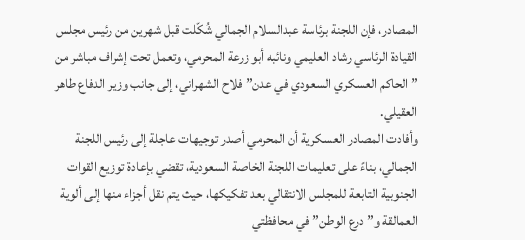المصادر، فإن اللجنة برئاسة عبدالسلام الجمالي شُكّلت قبل شهرين من رئيس مجلس القيادة الرئاسي رشاد العليمي ونائبه أبو زرعة المحرمي، وتعمل تحت إشراف مباشر من ”الحاكم العسكري السعودي في عدن” فلاح الشهراني، إلى جانب وزير الدفاع طاهر العقيلي.
وأفادت المصادر العسكرية أن المحرمي أصدر توجيهات عاجلة إلى رئيس اللجنة الجمالي، بناءً على تعليمات اللجنة الخاصة السعودية، تقضي بإعادة توزيع القوات الجنوبية التابعة للمجلس الانتقالي بعد تفكيكها، حيث يتم نقل أجزاء منها إلى ألوية العمالقة و”درع الوطن” في محافظتي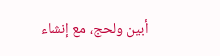أبين ولحج، مع إنشاء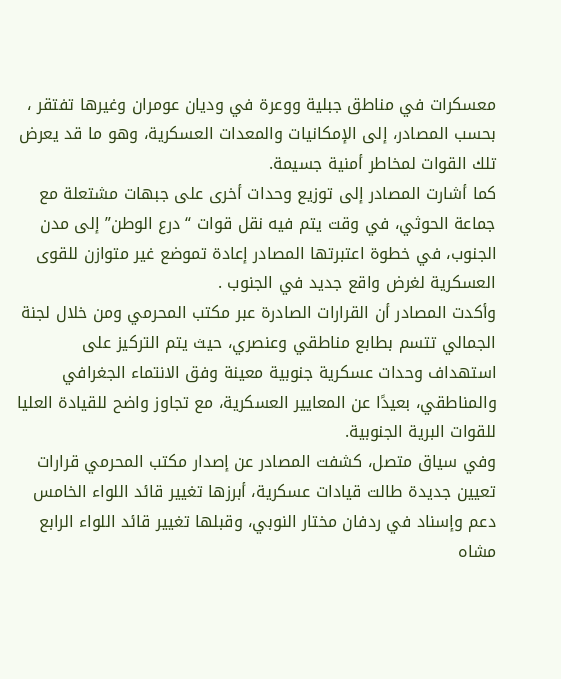معسكرات في مناطق جبلية ووعرة في وديان عومران وغيرها تفتقر ، بحسب المصادر، إلى الإمكانيات والمعدات العسكرية، وهو ما قد يعرض تلك القوات لمخاطر أمنية جسيمة.
كما أشارت المصادر إلى توزيع وحدات أخرى على جبهات مشتعلة مع جماعة الحوثي، في وقت يتم فيه نقل قوات “درع الوطن” إلى مدن الجنوب، في خطوة اعتبرتها المصادر إعادة تموضع غير متوازن للقوى العسكرية لغرض واقع جديد في الجنوب .
وأكدت المصادر أن القرارات الصادرة عبر مكتب المحرمي ومن خلال لجنة الجمالي تتسم بطابع مناطقي وعنصري، حيث يتم التركيز على استهداف وحدات عسكرية جنوبية معينة وفق الانتماء الجغرافي والمناطقي، بعيدًا عن المعايير العسكرية، مع تجاوز واضح للقيادة العليا للقوات البرية الجنوبية.
وفي سياق متصل، كشفت المصادر عن إصدار مكتب المحرمي قرارات تعيين جديدة طالت قيادات عسكرية، أبرزها تغيير قائد اللواء الخامس دعم وإسناد في ردفان مختار النوبي، وقبلها تغيير قائد اللواء الرابع مشاه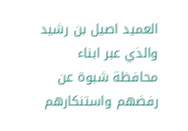العميد اصيل بن رشيد والذي عبر ابناء محافظة شبوة عن رفضهم واستنكارهم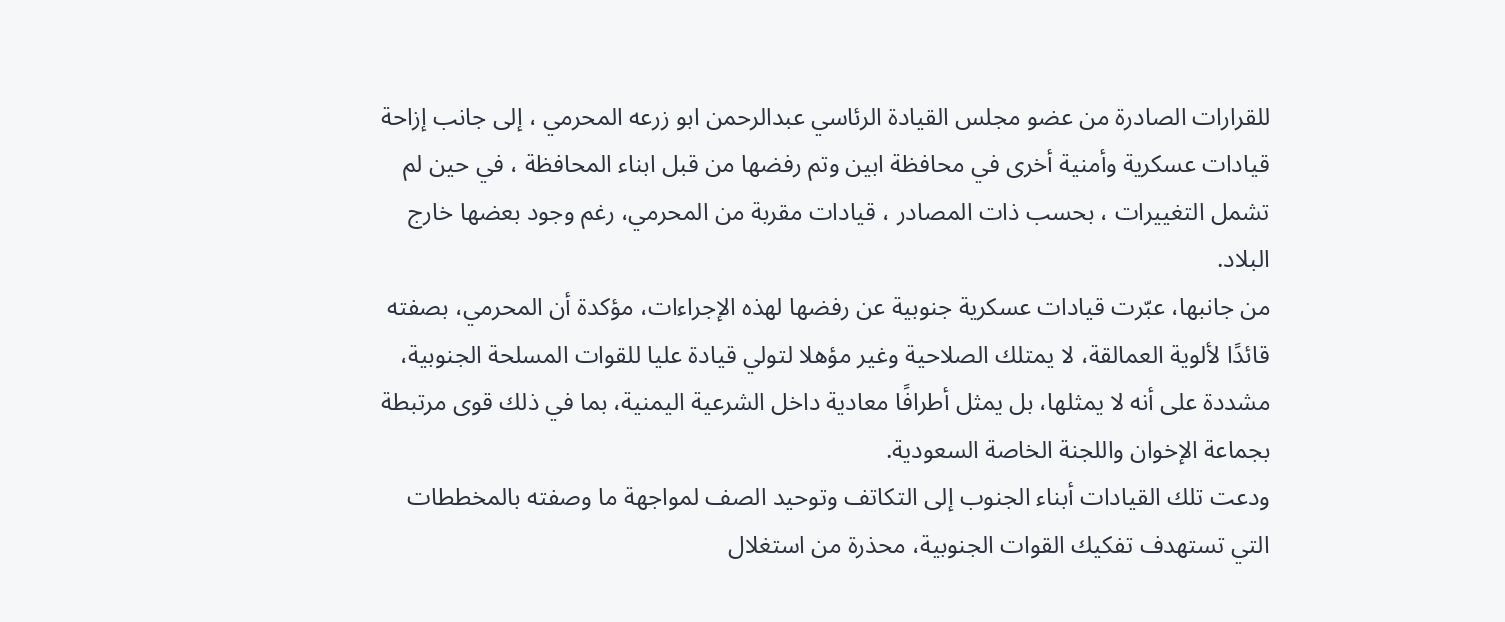للقرارات الصادرة من عضو مجلس القيادة الرئاسي عبدالرحمن ابو زرعه المحرمي ، إلى جانب إزاحة قيادات عسكرية وأمنية أخرى في محافظة ابين وتم رفضها من قبل ابناء المحافظة ، في حين لم تشمل التغييرات ، بحسب ذات المصادر ، قيادات مقربة من المحرمي، رغم وجود بعضها خارج البلاد.
من جانبها، عبّرت قيادات عسكرية جنوبية عن رفضها لهذه الإجراءات، مؤكدة أن المحرمي، بصفته قائدًا لألوية العمالقة، لا يمتلك الصلاحية وغير مؤهلا لتولي قيادة عليا للقوات المسلحة الجنوبية، مشددة على أنه لا يمثلها، بل يمثل أطرافًا معادية داخل الشرعية اليمنية، بما في ذلك قوى مرتبطة بجماعة الإخوان واللجنة الخاصة السعودية.
ودعت تلك القيادات أبناء الجنوب إلى التكاتف وتوحيد الصف لمواجهة ما وصفته بالمخططات التي تستهدف تفكيك القوات الجنوبية، محذرة من استغلال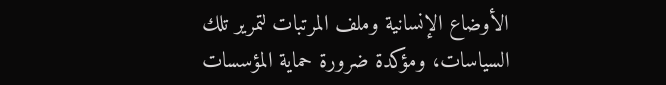الأوضاع الإنسانية وملف المرتبات لتمرير تلك السياسات، ومؤكدة ضرورة حماية المؤسسات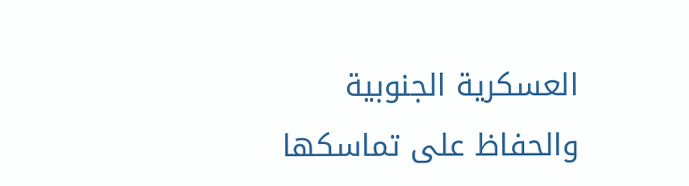العسكرية الجنوبية والحفاظ على تماسكها